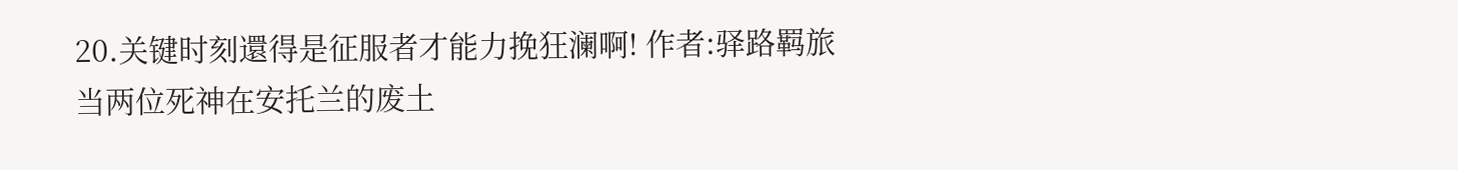20.关键时刻還得是征服者才能力挽狂澜啊! 作者:驿路羁旅 当两位死神在安托兰的废土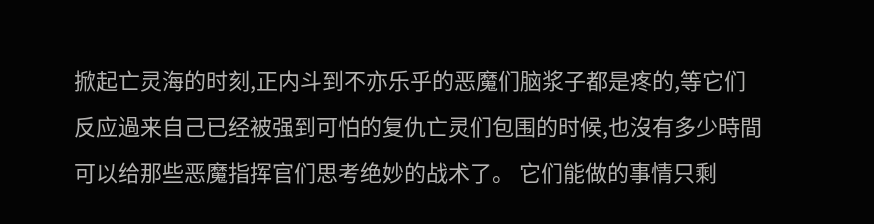掀起亡灵海的时刻,正内斗到不亦乐乎的恶魔们脑浆子都是疼的,等它们反应過来自己已经被强到可怕的复仇亡灵们包围的时候,也沒有多少時間可以给那些恶魔指挥官们思考绝妙的战术了。 它们能做的事情只剩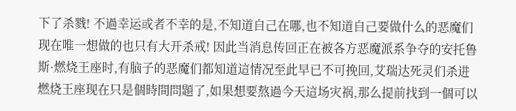下了杀戮! 不過幸运或者不幸的是,不知道自己在哪,也不知道自己要做什么的恶魔们现在唯一想做的也只有大开杀戒! 因此当消息传回正在被各方恶魔派系争夺的安托鲁斯·燃烧王座时,有脑子的恶魔们都知道這情况至此早已不可挽回,艾瑞达死灵们杀进燃烧王座现在只是個時間問題了,如果想要熬過今天這场灾祸,那么提前找到一個可以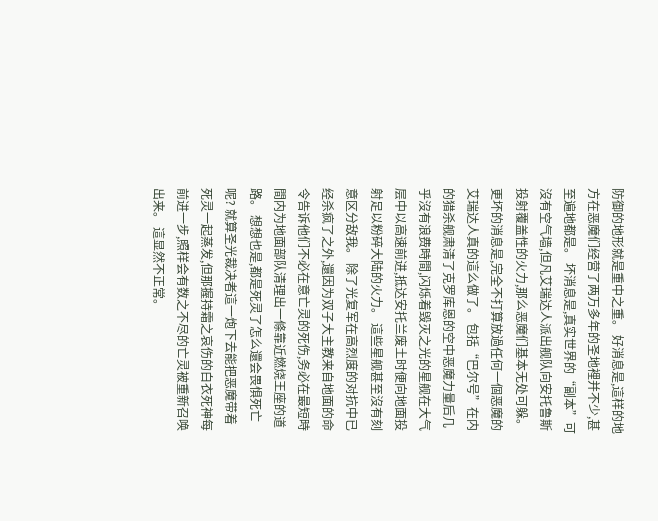防御的地形就是重中之重。 好消息是,這样的地方在恶魔们经营了两万多年的圣地裡并不少,甚至遍地都是。 坏消息是,真实世界的“副本”可沒有空气墙,但凡艾瑞达人派出舰队向安托鲁斯投射覆盖性的火力,那么恶魔们基本无处可躲。 更坏的消息是,完全不打算放過任何一個恶魔的艾瑞达人真的這么做了。 包括“巴尔号”在内的猎杀舰肃清了克罗库恩的空中恶魔力量后几乎沒有浪费時間,闪烁着毁灭之光的星舰在大气层中以高速前进,抵达安托兰废土时便向地面投射足以粉碎大陆的火力。 這些星舰甚至沒有刻意区分敌我。 除了光复军在高烈度的对抗中已经杀疯了之外,還因为双子大主教来自地面的命令告诉他们不必在意亡灵的死伤,务必在最短時間内为地面部队清理出一條靠近燃烧王座的道路。 想想也是,都是死灵了怎么還会畏惧死亡呢? 就算圣光裁决者這一炮下去能把恶魔带着死灵一起蒸发,但那握持霜之哀伤的白衣死神每前进一步,照样会有数之不尽的亡灵被重新召唤出来。 這显然不正常。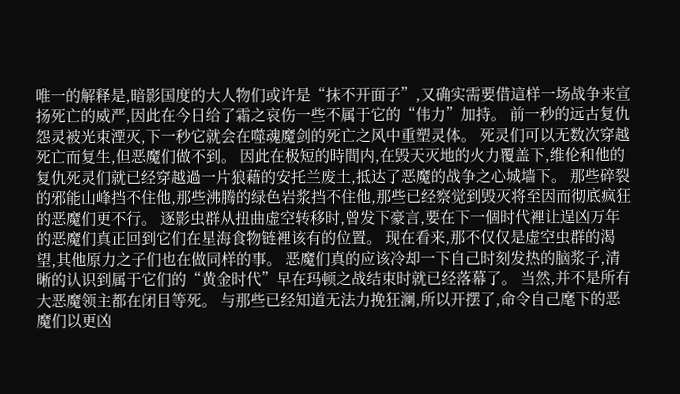唯一的解释是,暗影国度的大人物们或许是“抹不开面子”,又确实需要借這样一场战争来宣扬死亡的威严,因此在今日给了霜之哀伤一些不属于它的“伟力”加持。 前一秒的远古复仇怨灵被光束湮灭,下一秒它就会在噬魂魔剑的死亡之风中重塑灵体。 死灵们可以无数次穿越死亡而复生,但恶魔们做不到。 因此在极短的時間内,在毁天灭地的火力覆盖下,维伦和他的复仇死灵们就已经穿越過一片狼藉的安托兰废土,抵达了恶魔的战争之心城墙下。 那些碎裂的邪能山峰挡不住他,那些沸腾的绿色岩浆挡不住他,那些已经察觉到毁灭将至因而彻底疯狂的恶魔们更不行。 逐影虫群从扭曲虚空转移时,曾发下豪言,要在下一個时代裡让逞凶万年的恶魔们真正回到它们在星海食物链裡该有的位置。 现在看来,那不仅仅是虚空虫群的渴望,其他原力之子们也在做同样的事。 恶魔们真的应该冷却一下自己时刻发热的脑浆子,清晰的认识到属于它们的“黄金时代”早在玛顿之战结束时就已经落幕了。 当然,并不是所有大恶魔领主都在闭目等死。 与那些已经知道无法力挽狂澜,所以开摆了,命令自己麾下的恶魔们以更凶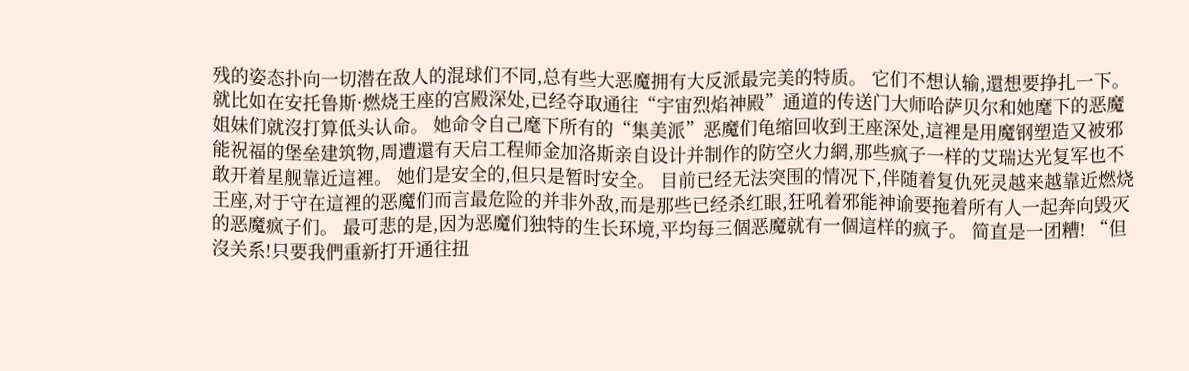残的姿态扑向一切潜在敌人的混球们不同,总有些大恶魔拥有大反派最完美的特质。 它们不想认输,還想要挣扎一下。 就比如在安托鲁斯·燃烧王座的宫殿深处,已经夺取通往“宇宙烈焰神殿”通道的传送门大师哈萨贝尔和她麾下的恶魔姐妹们就沒打算低头认命。 她命令自己麾下所有的“集美派”恶魔们龟缩回收到王座深处,這裡是用魔钢塑造又被邪能祝福的堡垒建筑物,周遭還有天启工程师金加洛斯亲自设计并制作的防空火力網,那些疯子一样的艾瑞达光复军也不敢开着星舰靠近這裡。 她们是安全的,但只是暂时安全。 目前已经无法突围的情况下,伴随着复仇死灵越来越靠近燃烧王座,对于守在這裡的恶魔们而言最危险的并非外敌,而是那些已经杀红眼,狂吼着邪能神谕要拖着所有人一起奔向毁灭的恶魔疯子们。 最可悲的是,因为恶魔们独特的生长环境,平均每三個恶魔就有一個這样的疯子。 简直是一团糟! “但沒关系!只要我們重新打开通往扭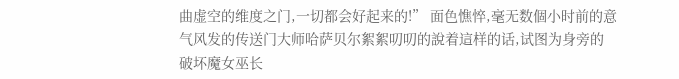曲虚空的维度之门,一切都会好起来的!” 面色憔悴,毫无数個小时前的意气风发的传送门大师哈萨贝尔絮絮叨叨的說着這样的话,试图为身旁的破坏魔女巫长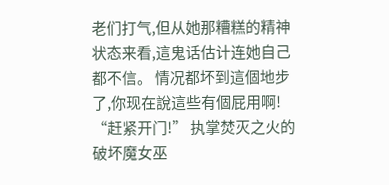老们打气,但从她那糟糕的精神状态来看,這鬼话估计连她自己都不信。 情况都坏到這個地步了,你现在說這些有個屁用啊! “赶紧开门!” 执掌焚灭之火的破坏魔女巫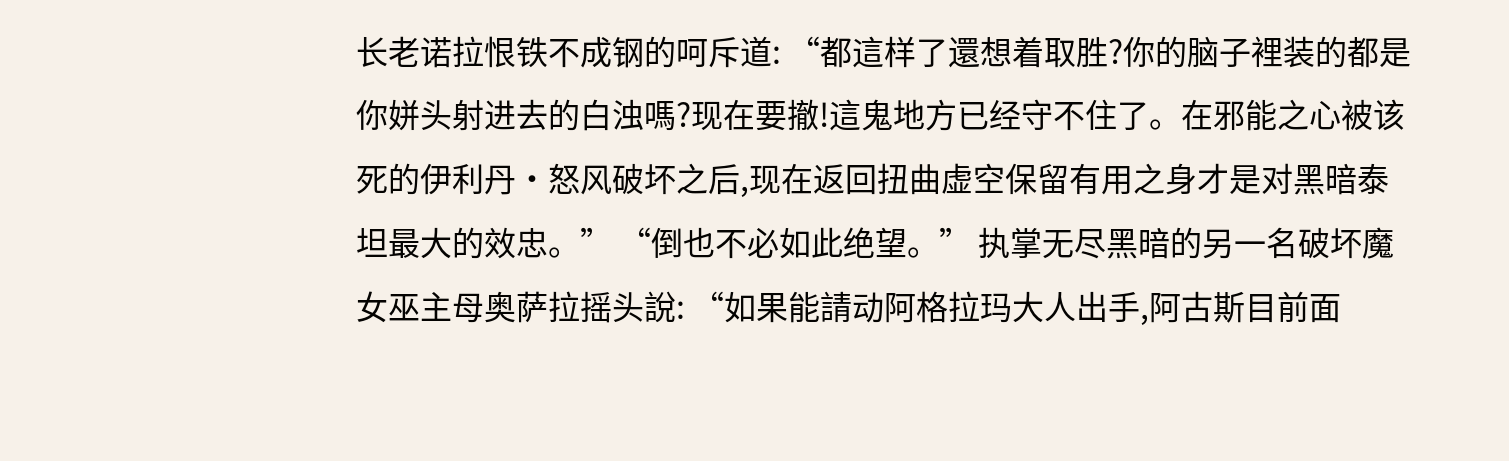长老诺拉恨铁不成钢的呵斥道: “都這样了還想着取胜?你的脑子裡装的都是你姘头射进去的白浊嗎?现在要撤!這鬼地方已经守不住了。在邪能之心被该死的伊利丹·怒风破坏之后,现在返回扭曲虚空保留有用之身才是对黑暗泰坦最大的效忠。” “倒也不必如此绝望。” 执掌无尽黑暗的另一名破坏魔女巫主母奥萨拉摇头說: “如果能請动阿格拉玛大人出手,阿古斯目前面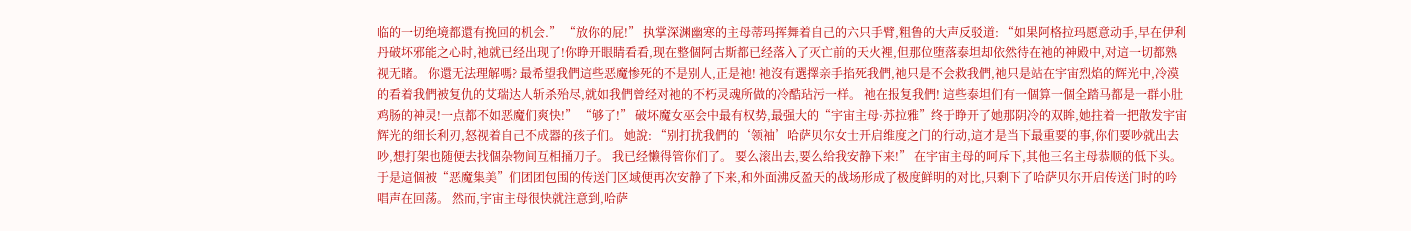临的一切绝境都還有挽回的机会.” “放你的屁!” 执掌深渊幽寒的主母蒂玛挥舞着自己的六只手臂,粗鲁的大声反驳道: “如果阿格拉玛愿意动手,早在伊利丹破坏邪能之心时,祂就已经出现了!你睁开眼睛看看,现在整個阿古斯都已经落入了灭亡前的天火裡,但那位堕落泰坦却依然待在祂的神殿中,对這一切都熟视无睹。 你還无法理解嗎? 最希望我們這些恶魔惨死的不是别人,正是祂! 祂沒有選擇亲手掐死我們,祂只是不会救我們,祂只是站在宇宙烈焰的辉光中,冷漠的看着我們被复仇的艾瑞达人斩杀殆尽,就如我們曾经对祂的不朽灵魂所做的冷酷玷污一样。 祂在报复我們! 這些泰坦们有一個算一個全踏马都是一群小肚鸡肠的神灵!一点都不如恶魔们爽快!” “够了!” 破坏魔女巫会中最有权势,最强大的“宇宙主母·苏拉雅”终于睁开了她那阴冷的双眸,她拄着一把散发宇宙辉光的细长利刃,怒视着自己不成器的孩子们。 她說: “别打扰我們的‘领袖’哈萨贝尔女士开启维度之门的行动,這才是当下最重要的事,你们要吵就出去吵,想打架也随便去找個杂物间互相捅刀子。 我已经懒得管你们了。 要么滚出去,要么给我安静下来!” 在宇宙主母的呵斥下,其他三名主母恭顺的低下头。 于是這個被“恶魔集美”们团团包围的传送门区域便再次安静了下来,和外面沸反盈天的战场形成了极度鲜明的对比,只剩下了哈萨贝尔开启传送门时的吟唱声在回荡。 然而,宇宙主母很快就注意到,哈萨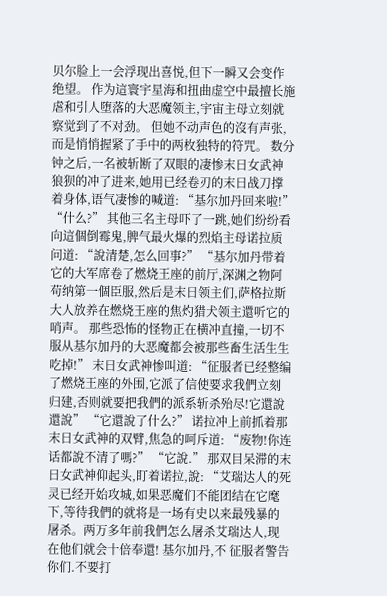贝尔脸上一会浮现出喜悦,但下一瞬又会变作绝望。 作为這寰宇星海和扭曲虚空中最擅长施虐和引人堕落的大恶魔领主,宇宙主母立刻就察觉到了不对劲。 但她不动声色的沒有声张,而是悄悄握紧了手中的两枚独特的符咒。 数分钟之后,一名被斩断了双眼的凄惨末日女武神狼狈的冲了进来,她用已经卷刃的末日战刀撑着身体,语气凄惨的喊道: “基尔加丹回来啦!” “什么?” 其他三名主母吓了一跳,她们纷纷看向這個倒霉鬼,脾气最火爆的烈焰主母诺拉质问道: “說清楚,怎么回事?” “基尔加丹带着它的大军席卷了燃烧王座的前厅,深渊之物阿苟纳第一個臣服,然后是末日领主们,萨格拉斯大人放养在燃烧王座的焦灼猎犬领主還听它的哨声。 那些恐怖的怪物正在横冲直撞,一切不服从基尔加丹的大恶魔都会被那些畜生活生生吃掉!” 末日女武神惨叫道: “征服者已经整编了燃烧王座的外围,它派了信使要求我們立刻归建,否则就要把我們的派系斩杀殆尽!它還說還說” “它還說了什么?” 诺拉冲上前抓着那末日女武神的双臂,焦急的呵斥道: “废物!你连话都說不清了嗎?” “它說.” 那双目呆滞的末日女武神仰起头,盯着诺拉,說: “艾瑞达人的死灵已经开始攻城,如果恶魔们不能团结在它麾下,等待我們的就将是一场有史以来最残暴的屠杀。两万多年前我們怎么屠杀艾瑞达人,现在他们就会十倍奉還! 基尔加丹,不 征服者警告你们.不要打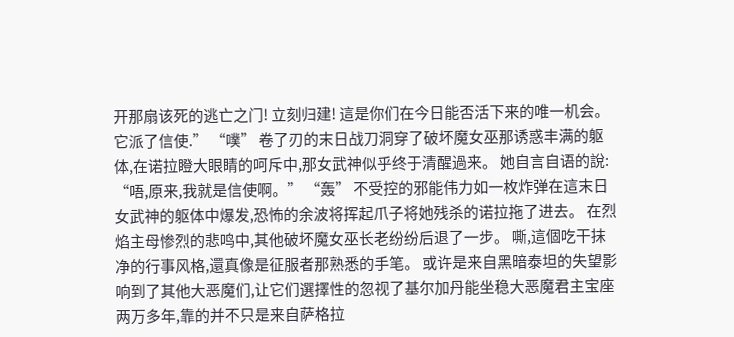开那扇该死的逃亡之门! 立刻归建! 這是你们在今日能否活下来的唯一机会。 它派了信使.” “噗” 卷了刃的末日战刀洞穿了破坏魔女巫那诱惑丰满的躯体,在诺拉瞪大眼睛的呵斥中,那女武神似乎终于清醒過来。 她自言自语的說: “唔,原来,我就是信使啊。” “轰” 不受控的邪能伟力如一枚炸弹在這末日女武神的躯体中爆发,恐怖的余波将挥起爪子将她残杀的诺拉拖了进去。 在烈焰主母惨烈的悲鸣中,其他破坏魔女巫长老纷纷后退了一步。 嘶,這個吃干抹净的行事风格,還真像是征服者那熟悉的手笔。 或许是来自黑暗泰坦的失望影响到了其他大恶魔们,让它们選擇性的忽视了基尔加丹能坐稳大恶魔君主宝座两万多年,靠的并不只是来自萨格拉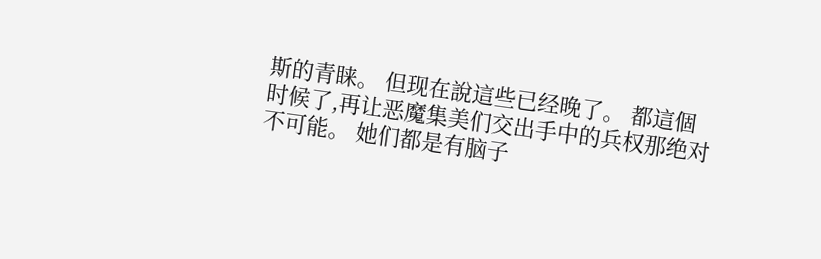斯的青睐。 但现在說這些已经晚了。 都這個时候了,再让恶魔集美们交出手中的兵权那绝对不可能。 她们都是有脑子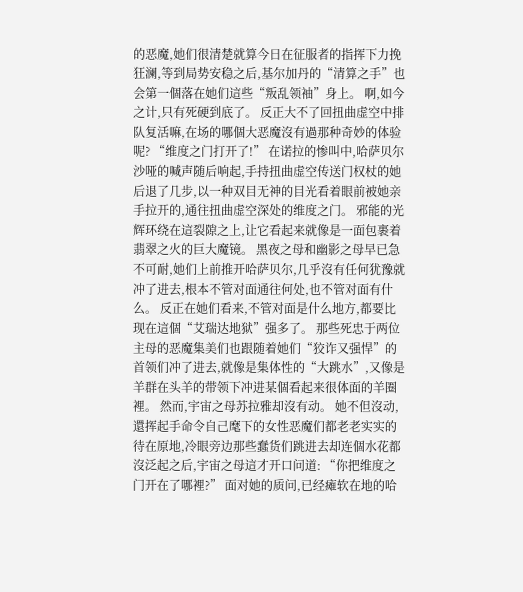的恶魔,她们很清楚就算今日在征服者的指挥下力挽狂澜,等到局势安稳之后,基尔加丹的“清算之手”也会第一個落在她们這些“叛乱领袖”身上。 啊,如今之计,只有死硬到底了。 反正大不了回扭曲虚空中排队复活嘛,在场的哪個大恶魔沒有過那种奇妙的体验呢? “维度之门打开了!” 在诺拉的惨叫中,哈萨贝尔沙哑的喊声随后响起,手持扭曲虚空传送门权杖的她后退了几步,以一种双目无神的目光看着眼前被她亲手拉开的,通往扭曲虚空深处的维度之门。 邪能的光辉环绕在這裂隙之上,让它看起来就像是一面包裹着翡翠之火的巨大魔镜。 黑夜之母和幽影之母早已急不可耐,她们上前推开哈萨贝尔,几乎沒有任何犹豫就冲了进去,根本不管对面通往何处,也不管对面有什么。 反正在她们看来,不管对面是什么地方,都要比现在這個“艾瑞达地狱”强多了。 那些死忠于两位主母的恶魔集美们也跟随着她们“狡诈又强悍”的首领们冲了进去,就像是集体性的“大跳水”,又像是羊群在头羊的带领下冲进某個看起来很体面的羊圈裡。 然而,宇宙之母苏拉雅却沒有动。 她不但沒动,還挥起手命令自己麾下的女性恶魔们都老老实实的待在原地,冷眼旁边那些蠢货们跳进去却连個水花都沒泛起之后,宇宙之母這才开口问道: “你把维度之门开在了哪裡?” 面对她的质问,已经瘫软在地的哈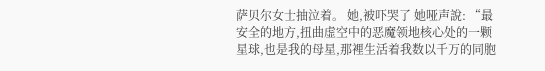萨贝尔女士抽泣着。 她,被吓哭了 她哑声說: “最安全的地方,扭曲虚空中的恶魔领地核心处的一颗星球,也是我的母星,那裡生活着我数以千万的同胞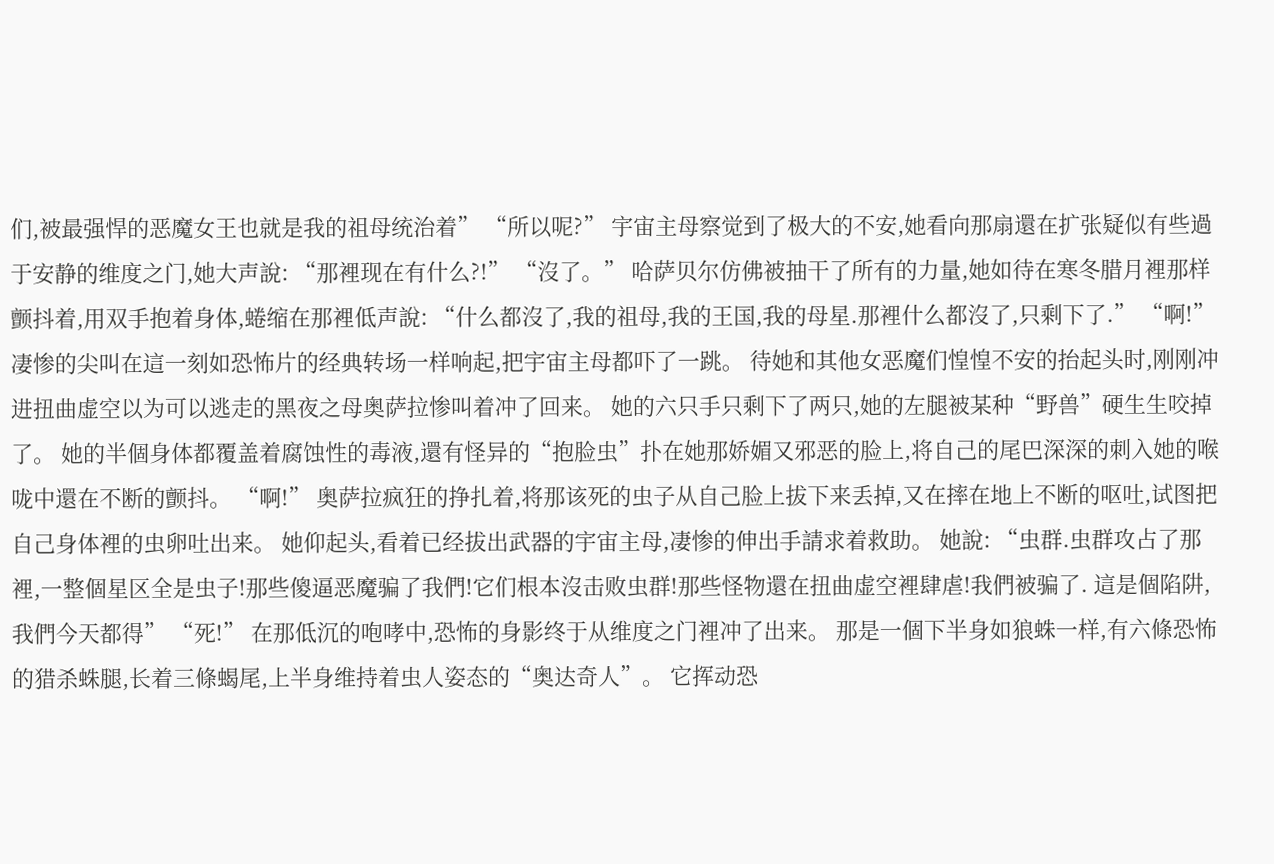们,被最强悍的恶魔女王也就是我的祖母统治着” “所以呢?” 宇宙主母察觉到了极大的不安,她看向那扇還在扩张疑似有些過于安静的维度之门,她大声說: “那裡现在有什么?!” “沒了。” 哈萨贝尔仿佛被抽干了所有的力量,她如待在寒冬腊月裡那样颤抖着,用双手抱着身体,蜷缩在那裡低声說: “什么都沒了,我的祖母,我的王国,我的母星.那裡什么都沒了,只剩下了.” “啊!” 凄惨的尖叫在這一刻如恐怖片的经典转场一样响起,把宇宙主母都吓了一跳。 待她和其他女恶魔们惶惶不安的抬起头时,刚刚冲进扭曲虚空以为可以逃走的黑夜之母奥萨拉惨叫着冲了回来。 她的六只手只剩下了两只,她的左腿被某种“野兽”硬生生咬掉了。 她的半個身体都覆盖着腐蚀性的毒液,還有怪异的“抱脸虫”扑在她那娇媚又邪恶的脸上,将自己的尾巴深深的刺入她的喉咙中還在不断的颤抖。 “啊!” 奥萨拉疯狂的挣扎着,将那该死的虫子从自己脸上拔下来丢掉,又在摔在地上不断的呕吐,试图把自己身体裡的虫卵吐出来。 她仰起头,看着已经拔出武器的宇宙主母,凄惨的伸出手請求着救助。 她說: “虫群.虫群攻占了那裡,一整個星区全是虫子!那些傻逼恶魔骗了我們!它们根本沒击败虫群!那些怪物還在扭曲虚空裡肆虐!我們被骗了. 這是個陷阱,我們今天都得” “死!” 在那低沉的咆哮中,恐怖的身影终于从维度之门裡冲了出来。 那是一個下半身如狼蛛一样,有六條恐怖的猎杀蛛腿,长着三條蝎尾,上半身维持着虫人姿态的“奥达奇人”。 它挥动恐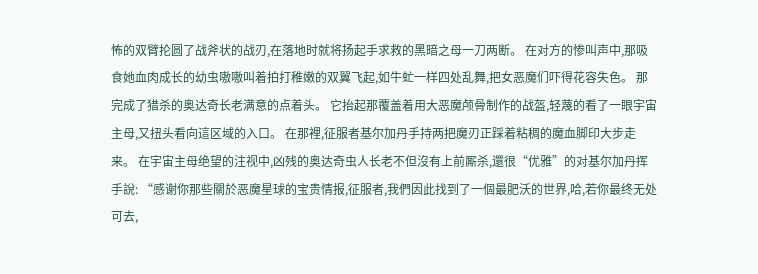怖的双臂抡圆了战斧状的战刃,在落地时就将扬起手求救的黑暗之母一刀两断。 在对方的惨叫声中,那吸食她血肉成长的幼虫嗷嗷叫着拍打稚嫩的双翼飞起,如牛虻一样四处乱舞,把女恶魔们吓得花容失色。 那完成了猎杀的奥达奇长老满意的点着头。 它抬起那覆盖着用大恶魔颅骨制作的战盔,轻蔑的看了一眼宇宙主母,又扭头看向這区域的入口。 在那裡,征服者基尔加丹手持两把魔刃正踩着粘稠的魔血脚印大步走来。 在宇宙主母绝望的注视中,凶残的奥达奇虫人长老不但沒有上前厮杀,還很“优雅”的对基尔加丹挥手說: “感谢你那些關於恶魔星球的宝贵情报,征服者,我們因此找到了一個最肥沃的世界,哈,若你最终无处可去,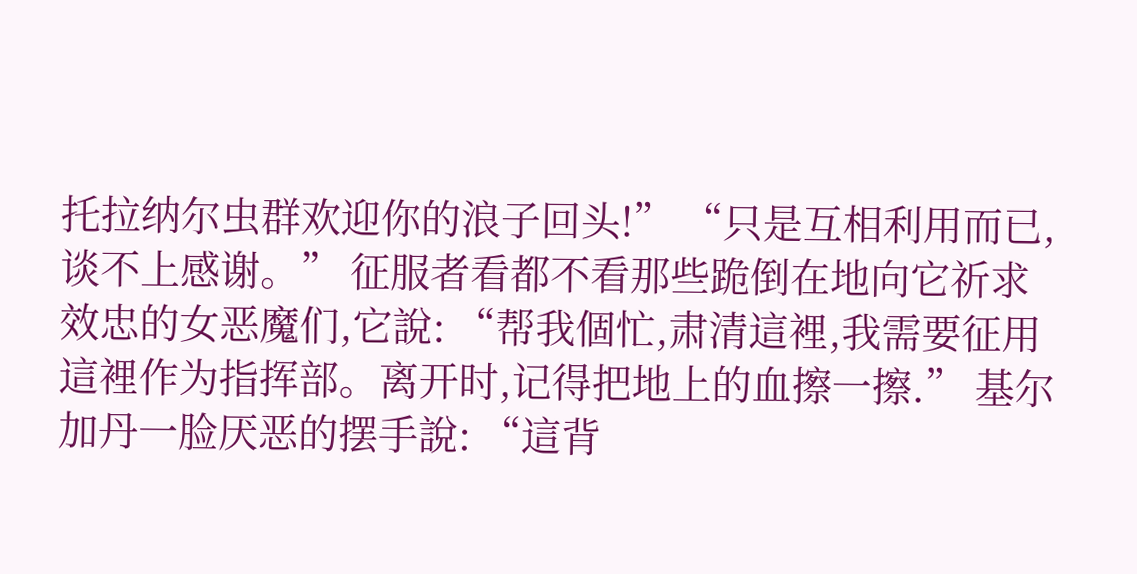托拉纳尔虫群欢迎你的浪子回头!” “只是互相利用而已,谈不上感谢。” 征服者看都不看那些跪倒在地向它祈求效忠的女恶魔们,它說: “帮我個忙,肃清這裡,我需要征用這裡作为指挥部。离开时,记得把地上的血擦一擦.” 基尔加丹一脸厌恶的摆手說: “這背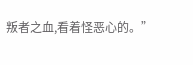叛者之血,看着怪恶心的。”